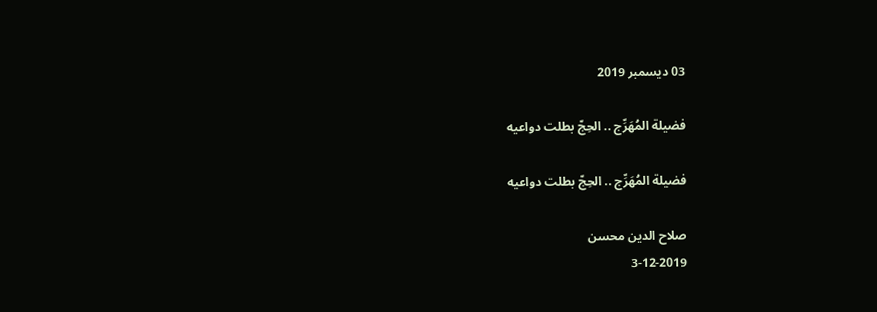03 ديسمبر 2019

فضيلة المُهَرِّج .. الحِجّ بطلت دواعيه

فضيلة المُهَرِّج .. الحِجّ بطلت دواعيه

صلاح الدين محسن
3-12-2019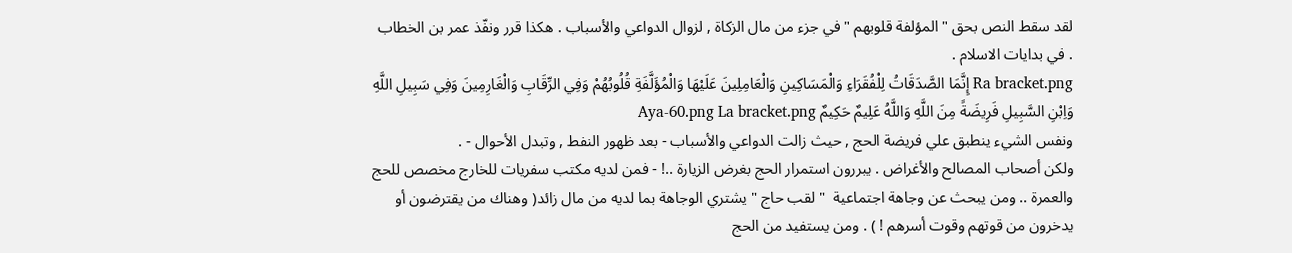لقد سقط النص بحق " المؤلفة قلوبهم " في جزء من مال الزكاة , لزوال الدواعي والأسباب . هكذا قرر ونفّذ عمر بن الخطاب . في بدايات الاسلام .
Ra bracket.png إِنَّمَا الصَّدَقَاتُ لِلْفُقَرَاءِ وَالْمَسَاكِينِ وَالْعَامِلِينَ عَلَيْهَا وَالْمُؤَلَّفَةِ قُلُوبُهُمْ وَفِي الرِّقَابِ وَالْغَارِمِينَ وَفِي سَبِيلِ اللَّهِ وَاِبْنِ السَّبِيلِ فَرِيضَةً مِنَ اللَّهِ وَاللَّهُ عَلِيمٌ حَكِيمٌ Aya-60.png La bracket.png
ونفس الشيء ينطبق علي فريضة الحج , حيث زالت الدواعي والأسباب - بعد ظهور النفط , وتبدل الأحوال - .
ولكن أصحاب المصالح والأغراض . يبررون استمرار الحج بغرض الزيارة ..! - فمن لديه مكتب سفريات للخارج مخصص للحج والعمرة .. ومن يبحث عن وجاهة اجتماعية  " لقب حاج " يشتري الوجاهة بما لديه من مال زائد( وهناك من يقترضون أو يدخرون من قوتهم وقوت أسرهم ! ) . ومن يستفيد من الحج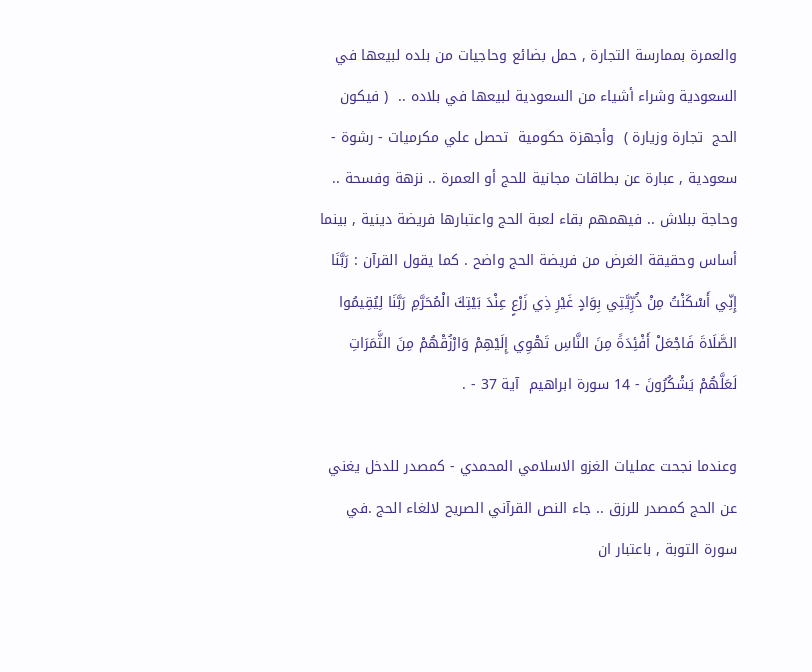والعمرة بممارسة التجارة , حمل بضائع وحاجيات من بلده لبيعها في السعودية وشراء أشياء من السعودية لبيعها في بلاده ..  ( فيكون الحج  تجارة وزيارة )  وأجهزة حكومية  تحصل علي مكرميات - رشوة - سعودية , عبارة عن بطاقات مجانية للحج أو العمرة .. نزهة وفسحة .. وحاجة ببلاش .. فيهمهم بقاء لعبة الحج واعتبارها فريضة دينية , بينما أساس وحقيقة الغرض من فريضة الحج واضح . كما يقول القرآن : رَبَّنَا إِنِّي أَسْكَنْتُ مِنْ ذُرِّيَّتِي بِوَادٍ غَيْرِ ذِي زَرْعٍ عِنْدَ بَيْتِكَ الْمُحَرَّمِ رَبَّنَا لِيُقِيمُوا الصَّلَاةَ فَاجْعَلْ أَفْئِدَةً مِنَ النَّاسِ تَهْوِي إِلَيْهِمْ وَارْزُقْهُمْ مِنَ الثَّمَرَاتِ لَعَلَّهُمْ يَشْكُرُونَ - 14 سورة ابراهيم  آية 37 - .

وعندما نجحت عمليات الغزو الاسلامي المحمدي - كمصدر للدخل يغني عن الحج كمصدر للرزق .. جاء النص القرآني الصريح لالغاء الحج .في سورة التوبة , باعتبار ان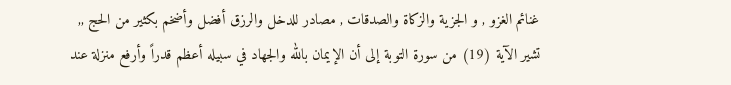غنائم الغزو , و الجزية والزكاة والصدقات , مصادر للدخل والرزق أفضل وأضخم بكثير من الحج ,,
تشير الآية (19) من سورة التوبة إلى أن الإيمان بالله والجهاد في سبيله أعظم قدراً وأرفع منزلة عند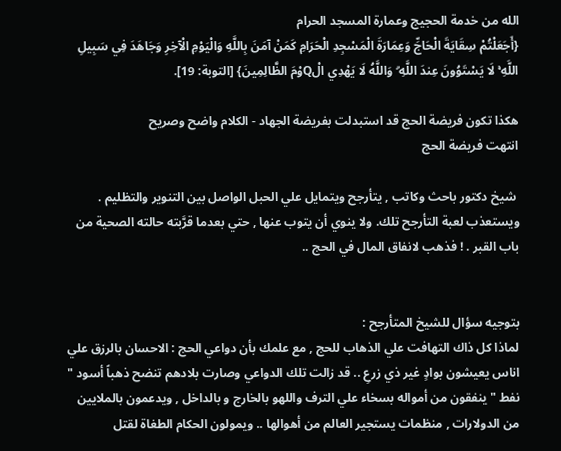الله من خدمة الحجيج وعمارة المسجد الحرام
{أَجَعَلْتُمْ سِقَايَةَ الْحَاجِّ وَعِمَارَةَ الْمَسْجِدِ الْحَرَامِ كَمَنْ آمَنَ بِاللَّهِ وَالْيَوْمِ الْآخِرِ وَجَاهَدَ فِي سَبِيلِ اللَّهِ ۚ لَا يَسْتَوُونَ عِندَ اللَّهِ ۗ وَاللَّهُ لَا يَهْدِي الْQوْمَ الظَّالِمِينَ} [التوبة: 19].

هكذا تكون فريضة الحج قد استبدلت بفريضة الجهاد - الكلام واضح وصريح
انتهت فريضة الحج

 شيخ دكتور باحث وكاتب , يتأرجح ويتمايل علي الحبل الواصل بين التنوير والتظليم . ويستعذب لعبة التأرجح تلك. ولا ينوي أن يتوب عنها , حتي بعدما قرَّبته حالته الصحية من باب القبر . ! فذهب لانفاق المال في الحج ..


بتوجيه سؤال للشيخ المتأرجح :
لماذا كل ذاك التهافت علي الذهاب للحج , مع علمك بأن دواعي الحج : الاحسان بالرزق علي اناس يعيشون بوادٍ غير ذي زرعِ .. قد زالت تلك الدواعي وصارت بلادهم تنضح ذهباً أسود " نفط " ينفقون من أمواله بسخاء علي الترف واللهو بالخارج و بالداخل , ويدعمون بالملايين من الدولارات , منظمات يستجير العالم من أهوالها .. ويمولون الحكام الطغاة لقتل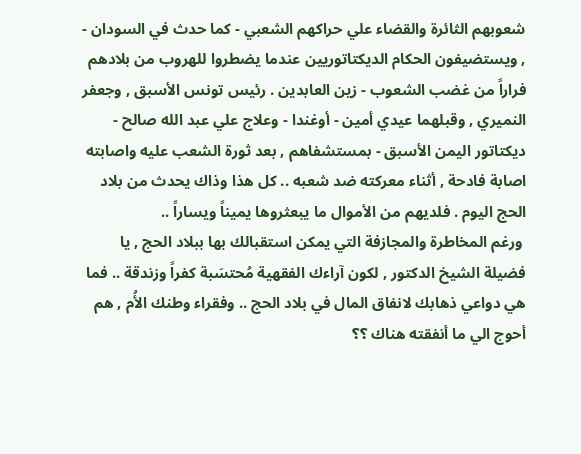شعوبهم الثائرة والقضاء علي حراكهم الشعبي - كما حدث في السودان - , ويستضيفون الحكام الديكتاتوريين عندما يضطروا للهروب من بلادهم فراراً من غضب الشعوب - زين العابدين . رئيس تونس الأسبق , وجعفر النميري , وقبلهما عيدي أمين - أوغندا - وعلاج علي عبد الله صالح - ديكتاتور اليمن الأسبق - بمستشفاهم , بعد ثورة الشعب عليه واصابته اصابة فادحة , أثناء معركته ضد شعبه .. كل هذا وذاك يحدث من بلاد الحج اليوم . فلديهم من الأموال ما يبعثروها يميناً ويساراً ..
 ورغم المخاطرة والمجازفة التي يمكن استقبالك بها ببلاد الحج , يا فضيلة الشيخ الدكتور , لكون آراءك الفقهية مُحتسَبة كفراً وزندقة .. فما هي دواعي ذهابك لانفاق المال في بلاد الحج .. وفقراء وطنك الأُم , هم أحوج الي ما أنفقته هناك ؟؟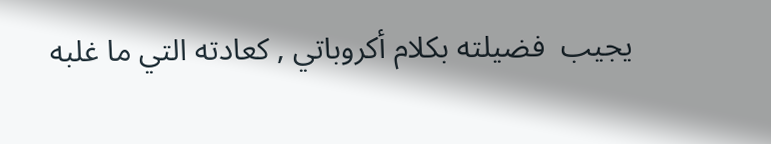يجيب  فضيلته بكلام أكروباتي , كعادته التي ما غلبه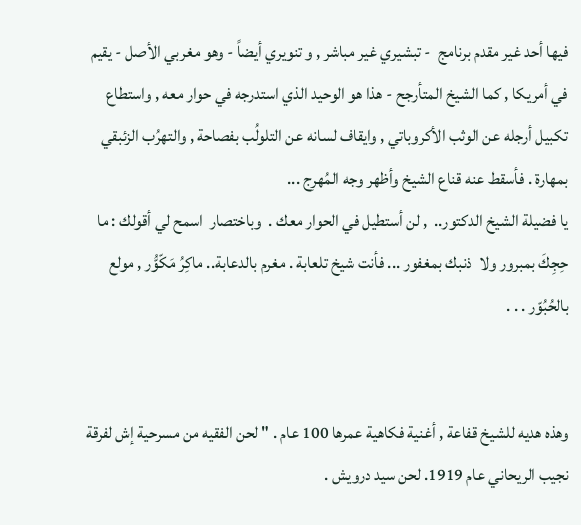فيها أحد غير مقدم برنامج  - تبشيري غير مباشر , و تنويري أيضاً - وهو مغربي الأصل - يقيم في أمريكا , كما الشيخ المتأرجح - هذا هو الوحيد الذي استدرجه في حوار معه , واستطاع تكبيل أرجله عن الوثب الأكروباتي , وايقاف لسانه عن التلولُب بفصاحة , والتهرُب الزئبقي بمهارة . فأسقط عنه قناع الشيخ وأظهر وجه المُهرِج ...
يا فضيلة الشيخ الدكتور..  , لن أستطيل في الحوار معك .  وباختصار  اسمح لي أقولك : ما حِجِكَ بمبرور ولا  ذنبك بمغفور ... فأنت شيخ تلعابة . مغرم بالدعابة.. ماكِرُ مَكّوُّر , مولع بالحُبُوّر . . .


وهذه هديه للشيخ قفاعة , أغنية فكاهية عمرها 100 عام . " لحن الفقيه من مسرحية إش لفرقة نجيب الريحاني عام 1919. لحن سيد درويش .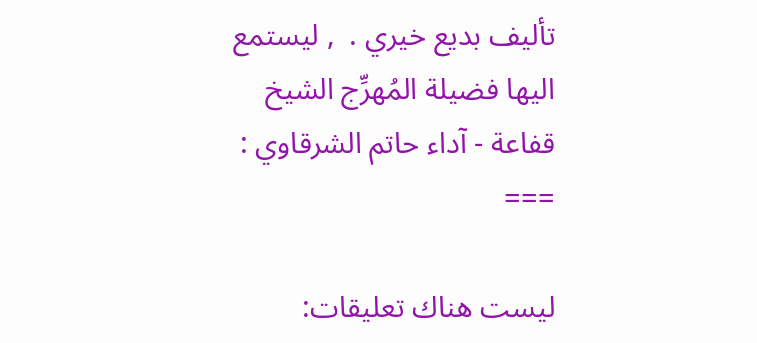تأليف بديع خيري .  , ليستمع اليها فضيلة المُهرِّج الشيخ قفاعة - آداء حاتم الشرقاوي :
===

ليست هناك تعليقات: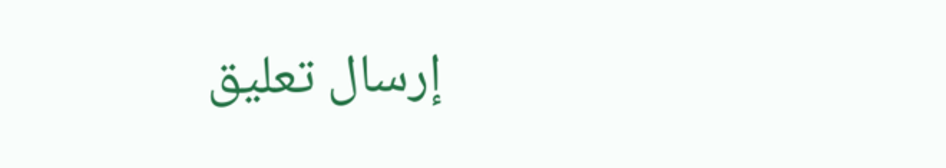إرسال تعليق